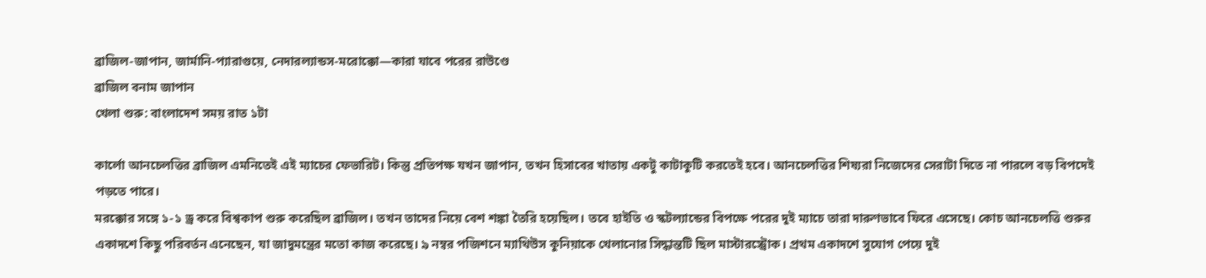ব্রাজিল-জাপান, জার্মানি-প্যারাগুয়ে, নেদারল্যান্ডস-মরোক্কো—কারা যাবে পরের রাউণ্ডে
ব্রাজিল বনাম জাপান
খেলা শুরু: বাংলাদেশ সময় রাত ১টা

কার্লো আনচেলত্তির ব্রাজিল এমনিতেই এই ম্যাচের ফেভারিট। কিন্তু প্রতিপক্ষ যখন জাপান, তখন হিসাবের খাতায় একটু কাটাকুটি করতেই হবে। আনচেলত্তির শিষ্যরা নিজেদের সেরাটা দিতে না পারলে বড় বিপদেই পড়তে পারে।
মরক্কোর সঙ্গে ১-১ ড্র করে বিশ্বকাপ শুরু করেছিল ব্রাজিল। তখন তাদের নিয়ে বেশ শঙ্কা তৈরি হয়েছিল। তবে হাইতি ও স্কটল্যান্ডের বিপক্ষে পরের দুই ম্যাচে তারা দারুণভাবে ফিরে এসেছে। কোচ আনচেলত্তি শুরুর একাদশে কিছু পরিবর্তন এনেছেন, যা জাদুমন্ত্রের মতো কাজ করেছে। ৯ নম্বর পজিশনে ম্যাথিউস কুনিয়াকে খেলানোর সিদ্ধান্তটি ছিল মাস্টারস্ট্রোক। প্রথম একাদশে সুযোগ পেয়ে দুই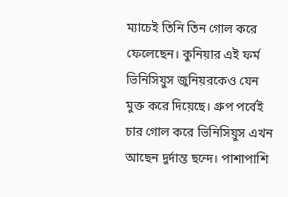ম্যাচেই তিনি তিন গোল করে ফেলেছেন। কুনিয়ার এই ফর্ম ভিনিসিয়ুস জুনিয়রকেও যেন মুক্ত করে দিয়েছে। গ্রুপ পর্বেই চার গোল করে ভিনিসিয়ুস এখন আছেন দুর্দান্ত ছন্দে। পাশাপাশি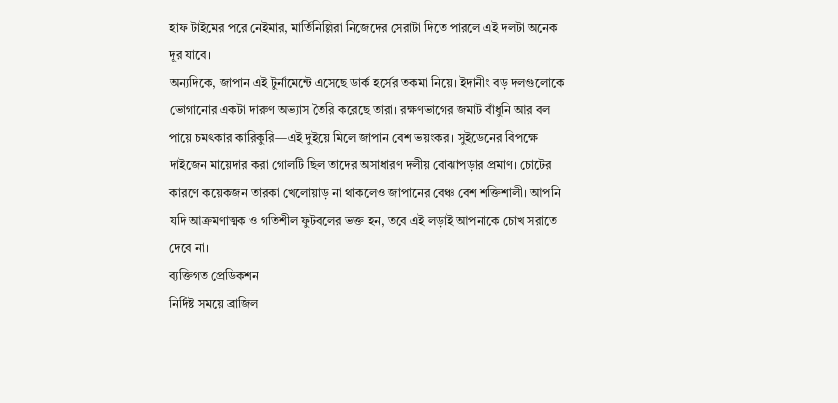হাফ টাইমের পরে নেইমার, মার্তিনিল্লিরা নিজেদের সেরাটা দিতে পারলে এই দলটা অনেক দূর যাবে।
অন্যদিকে, জাপান এই টুর্নামেন্টে এসেছে ডার্ক হর্সের তকমা নিয়ে। ইদানীং বড় দলগুলোকে ভোগানোর একটা দারুণ অভ্যাস তৈরি করেছে তারা। রক্ষণভাগের জমাট বাঁধুনি আর বল পায়ে চমৎকার কারিকুরি—এই দুইয়ে মিলে জাপান বেশ ভয়ংকর। সুইডেনের বিপক্ষে দাইজেন মায়েদার করা গোলটি ছিল তাদের অসাধারণ দলীয় বোঝাপড়ার প্রমাণ। চোটের কারণে কয়েকজন তারকা খেলোয়াড় না থাকলেও জাপানের বেঞ্চ বেশ শক্তিশালী। আপনি যদি আক্রমণাত্মক ও গতিশীল ফুটবলের ভক্ত হন, তবে এই লড়াই আপনাকে চোখ সরাতে দেবে না।
ব্যক্তিগত প্রেডিকশন
নির্দিষ্ট সময়ে ব্রাজিল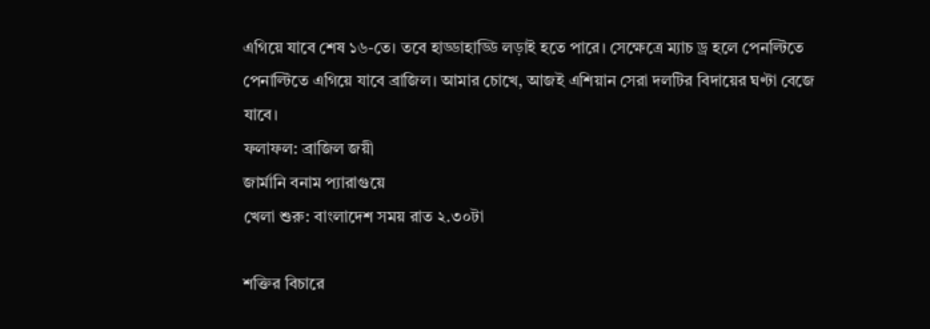এগিয়ে যাবে শেষ ১৬-তে। তবে হাড্ডাহাড্ডি লড়াই হতে পারে। সেক্ষেত্রে ম্যাচ ড্র হলে পেনল্টিতে পেনাল্টিতে এগিয়ে যাবে ব্রাজিল। আমার চোখে, আজই এশিয়ান সেরা দলটির বিদায়ের ঘণ্টা বেজে যাবে।
ফলাফল: ব্রাজিল জয়ী
জার্মানি বনাম প্যারাগুয়ে
খেলা শুরু: বাংলাদেশ সময় রাত ২.৩০টা

শক্তির বিচারে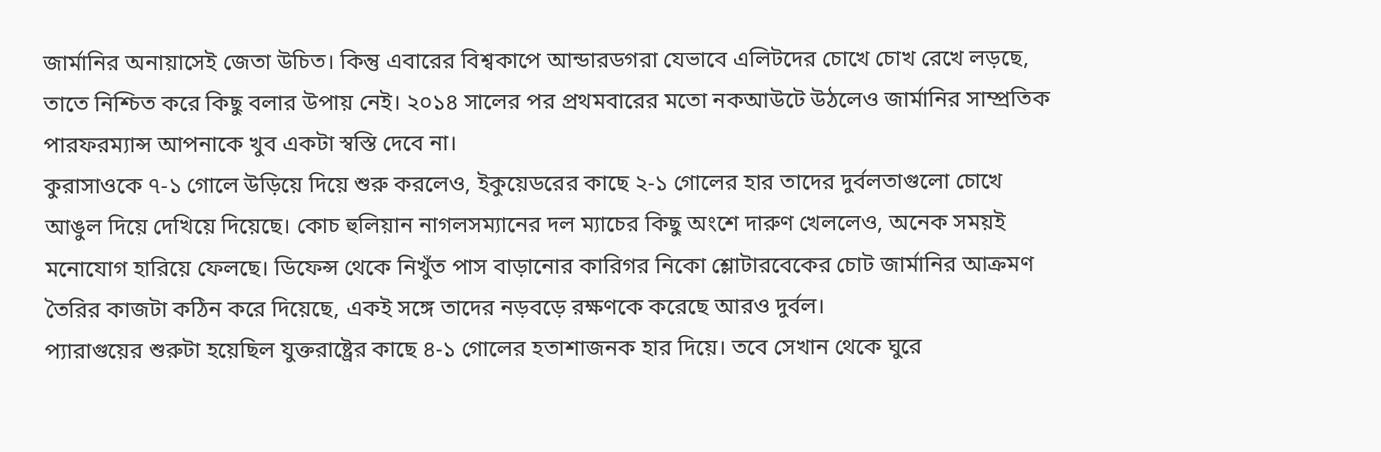জার্মানির অনায়াসেই জেতা উচিত। কিন্তু এবারের বিশ্বকাপে আন্ডারডগরা যেভাবে এলিটদের চোখে চোখ রেখে লড়ছে, তাতে নিশ্চিত করে কিছু বলার উপায় নেই। ২০১৪ সালের পর প্রথমবারের মতো নকআউটে উঠলেও জার্মানির সাম্প্রতিক পারফরম্যান্স আপনাকে খুব একটা স্বস্তি দেবে না।
কুরাসাওকে ৭-১ গোলে উড়িয়ে দিয়ে শুরু করলেও, ইকুয়েডরের কাছে ২-১ গোলের হার তাদের দুর্বলতাগুলো চোখে আঙুল দিয়ে দেখিয়ে দিয়েছে। কোচ হুলিয়ান নাগলসম্যানের দল ম্যাচের কিছু অংশে দারুণ খেললেও, অনেক সময়ই মনোযোগ হারিয়ে ফেলছে। ডিফেন্স থেকে নিখুঁত পাস বাড়ানোর কারিগর নিকো শ্লোটারবেকের চোট জার্মানির আক্রমণ তৈরির কাজটা কঠিন করে দিয়েছে, একই সঙ্গে তাদের নড়বড়ে রক্ষণকে করেছে আরও দুর্বল।
প্যারাগুয়ের শুরুটা হয়েছিল যুক্তরাষ্ট্রের কাছে ৪-১ গোলের হতাশাজনক হার দিয়ে। তবে সেখান থেকে ঘুরে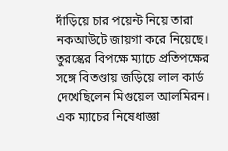দাঁড়িয়ে চার পয়েন্ট নিয়ে তারা নকআউটে জায়গা করে নিয়েছে। তুরস্কের বিপক্ষে ম্যাচে প্রতিপক্ষের সঙ্গে বিতণ্ডায় জড়িয়ে লাল কার্ড দেখেছিলেন মিগুয়েল আলমিরন। এক ম্যাচের নিষেধাজ্ঞা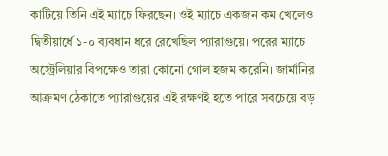কাটিয়ে তিনি এই ম্যাচে ফিরছেন। ওই ম্যাচে একজন কম খেলেও দ্বিতীয়ার্ধে ১-০ ব্যবধান ধরে রেখেছিল প্যারাগুয়ে। পরের ম্যাচে অস্ট্রেলিয়ার বিপক্ষেও তারা কোনো গোল হজম করেনি। জার্মানির আক্রমণ ঠেকাতে প্যারাগুয়ের এই রক্ষণই হতে পারে সবচেয়ে বড়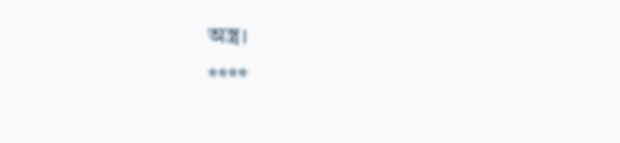অস্ত্র।
****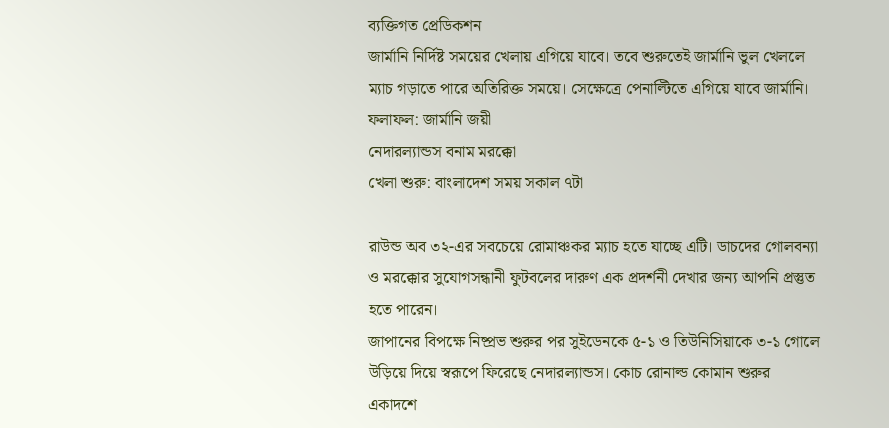ব্যক্তিগত প্রেডিকশন
জার্মানি নির্দিষ্ট সময়ের খেলায় এগিয়ে যাবে। তবে শুরুতেই জার্মানি ভুল খেললে ম্যাচ গড়াতে পারে অতিরিক্ত সময়ে। সেক্ষেত্রে পেনাল্টিতে এগিয়ে যাবে জার্মানি।
ফলাফল: জার্মানি জয়ী
নেদারল্যান্ডস বনাম মরক্কো
খেলা শুরু: বাংলাদেশ সময় সকাল ৭টা

রাউন্ড অব ৩২-এর সবচেয়ে রোমাঞ্চকর ম্যাচ হতে যাচ্ছে এটি। ডাচদের গোলবন্যা ও মরক্কোর সুযোগসন্ধানী ফুটবলের দারুণ এক প্রদর্শনী দেখার জন্য আপনি প্রস্তুত হতে পারেন।
জাপানের বিপক্ষে নিষ্প্রভ শুরুর পর সুইডেনকে ৫-১ ও তিউনিসিয়াকে ৩-১ গোলে উড়িয়ে দিয়ে স্বরূপে ফিরেছে নেদারল্যান্ডস। কোচ রোনাল্ড কোমান শুরুর একাদশে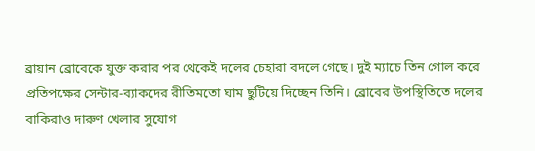ব্রায়ান ব্রোবেকে যুক্ত করার পর থেকেই দলের চেহারা বদলে গেছে। দুই ম্যাচে তিন গোল করে প্রতিপক্ষের সেন্টার-ব্যাকদের রীতিমতো ঘাম ছুটিয়ে দিচ্ছেন তিনি। ব্রোবের উপস্থিতিতে দলের বাকিরাও দারুণ খেলার সুযোগ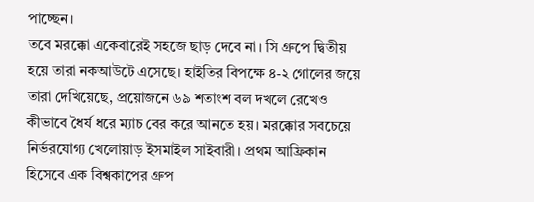পাচ্ছেন।
তবে মরক্কো একেবারেই সহজে ছাড় দেবে না। সি গ্রুপে দ্বিতীয় হয়ে তারা নকআউটে এসেছে। হাইতির বিপক্ষে ৪-২ গোলের জয়ে তারা দেখিয়েছে, প্রয়োজনে ৬৯ শতাংশ বল দখলে রেখেও কীভাবে ধৈর্য ধরে ম্যাচ বের করে আনতে হয়। মরক্কোর সবচেয়ে নির্ভরযোগ্য খেলোয়াড় ইসমাইল সাইবারী। প্রথম আফ্রিকান হিসেবে এক বিশ্বকাপের গ্রুপ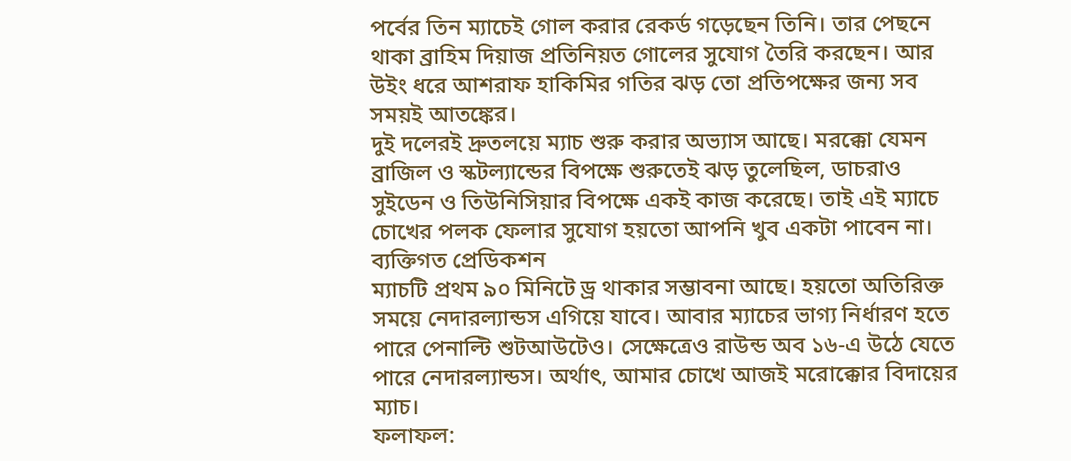পর্বের তিন ম্যাচেই গোল করার রেকর্ড গড়েছেন তিনি। তার পেছনে থাকা ব্রাহিম দিয়াজ প্রতিনিয়ত গোলের সুযোগ তৈরি করছেন। আর উইং ধরে আশরাফ হাকিমির গতির ঝড় তো প্রতিপক্ষের জন্য সব সময়ই আতঙ্কের।
দুই দলেরই দ্রুতলয়ে ম্যাচ শুরু করার অভ্যাস আছে। মরক্কো যেমন ব্রাজিল ও স্কটল্যান্ডের বিপক্ষে শুরুতেই ঝড় তুলেছিল, ডাচরাও সুইডেন ও তিউনিসিয়ার বিপক্ষে একই কাজ করেছে। তাই এই ম্যাচে চোখের পলক ফেলার সুযোগ হয়তো আপনি খুব একটা পাবেন না।
ব্যক্তিগত প্রেডিকশন
ম্যাচটি প্রথম ৯০ মিনিটে ড্র থাকার সম্ভাবনা আছে। হয়তো অতিরিক্ত সময়ে নেদারল্যান্ডস এগিয়ে যাবে। আবার ম্যাচের ভাগ্য নির্ধারণ হতে পারে পেনাল্টি শুটআউটেও। সেক্ষেত্রেও রাউন্ড অব ১৬-এ উঠে যেতে পারে নেদারল্যান্ডস। অর্থাৎ, আমার চোখে আজই মরোক্কোর বিদায়ের ম্যাচ।
ফলাফল: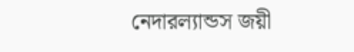নেদারল্যান্ডস জয়ী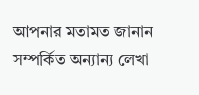আপনার মতামত জানান
সম্পর্কিত অন্যান্য লেখা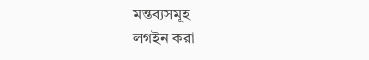মন্তব্যসমূহ
লগইন করা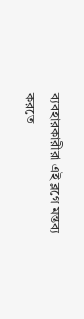ব্যবহারকারীরা এই ব্লগে মন্তব্য করতে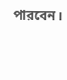পারবেন।